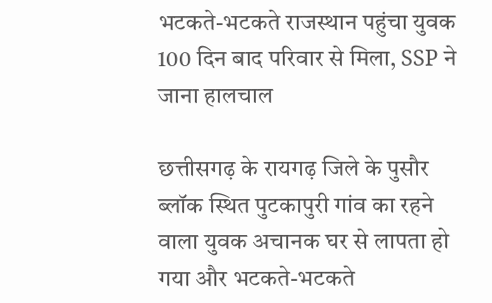भटकते-भटकते राजस्थान पहुंचा युवक 100 दिन बाद परिवार से मिला, SSP ने जाना हालचाल

छत्तीसगढ़ के रायगढ़ जिले के पुसौर ब्लॉक स्थित पुटकापुरी गांव का रहने वाला युवक अचानक घर से लापता हो गया और भटकते-भटकते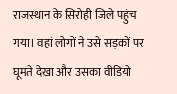राजस्थान के सिरोही जिले पहुंच गया। वहां लोगों ने उसे सड़कों पर घूमते देखा और उसका वीडियो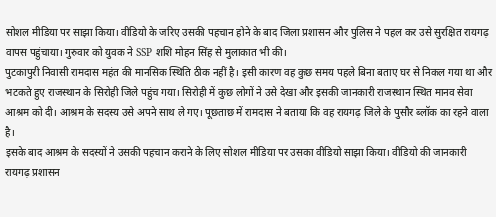सोशल मीडिया पर साझा किया। वीडियो के जरिए उसकी पहचान होने के बाद जिला प्रशासन और पुलिस ने पहल कर उसे सुरक्षित रायगढ़ वापस पहुंचाया। गुरुवार को युवक ने SSP शशि मोहन सिंह से मुलाकात भी की।
पुटकापुरी निवासी रामदास महंत की मानसिक स्थिति ठीक नहीं है। इसी कारण वह कुछ समय पहले बिना बताए घर से निकल गया था और भटकते हुए राजस्थान के सिरोही जिले पहुंच गया। सिरोही में कुछ लोगों ने उसे देखा और इसकी जानकारी राजस्थान स्थित मानव सेवा आश्रम को दी। आश्रम के सदस्य उसे अपने साथ ले गए। पूछताछ में रामदास ने बताया कि वह रायगढ़ जिले के पुसौर ब्लॉक का रहने वाला है।
इसके बाद आश्रम के सदस्यों ने उसकी पहचान कराने के लिए सोशल मीडिया पर उसका वीडियो साझा किया। वीडियो की जानकारी रायगढ़ प्रशासन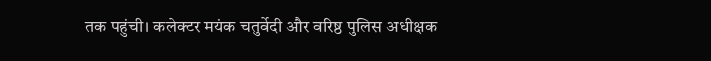तक पहुंची। कलेक्टर मयंक चतुर्वेदी और वरिष्ठ पुलिस अधीक्षक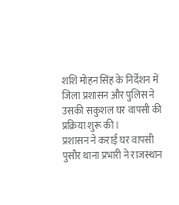शशि मोहन सिंह के निर्देशन में जिला प्रशासन और पुलिस ने उसकी सकुशल घर वापसी की प्रक्रिया शुरू की।
प्रशासन ने कराई घर वापसी
पुसौर थाना प्रभारी ने राजस्थान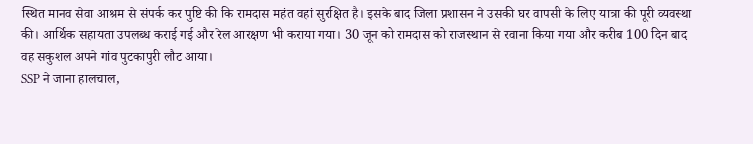स्थित मानव सेवा आश्रम से संपर्क कर पुष्टि की कि रामदास महंत वहां सुरक्षित है। इसके बाद जिला प्रशासन ने उसकी घर वापसी के लिए यात्रा की पूरी व्यवस्था की। आर्थिक सहायता उपलब्ध कराई गई और रेल आरक्षण भी कराया गया। 30 जून को रामदास को राजस्थान से रवाना किया गया और करीब 100 दिन बाद वह सकुशल अपने गांव पुटकापुरी लौट आया।
SSP ने जाना हालचाल,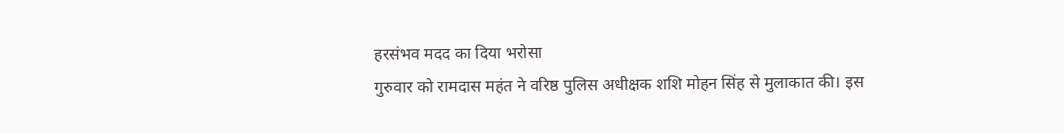हरसंभव मदद का दिया भरोसा
गुरुवार को रामदास महंत ने वरिष्ठ पुलिस अधीक्षक शशि मोहन सिंह से मुलाकात की। इस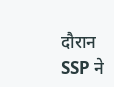दौरान SSP ने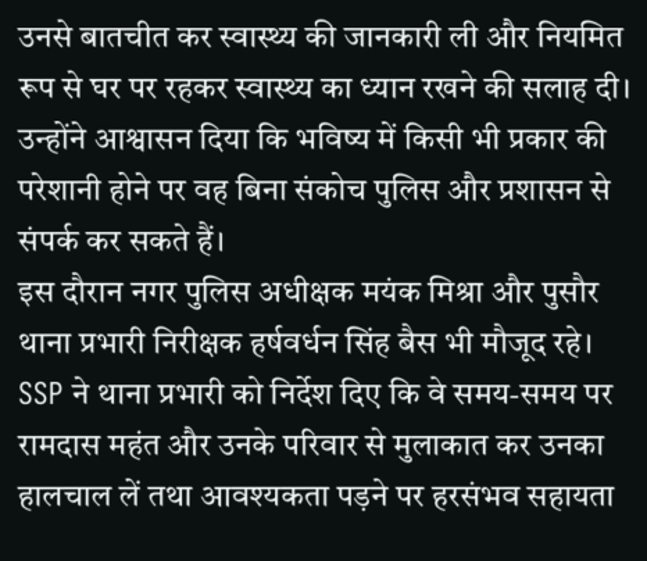उनसे बातचीत कर स्वास्थ्य की जानकारी ली और नियमित रूप से घर पर रहकर स्वास्थ्य का ध्यान रखने की सलाह दी। उन्होंने आश्वासन दिया कि भविष्य में किसी भी प्रकार की परेशानी होने पर वह बिना संकोच पुलिस और प्रशासन से संपर्क कर सकते हैं।
इस दौरान नगर पुलिस अधीक्षक मयंक मिश्रा और पुसौर थाना प्रभारी निरीक्षक हर्षवर्धन सिंह बैस भी मौजूद रहे। SSP ने थाना प्रभारी को निर्देश दिए कि वे समय-समय पर रामदास महंत और उनके परिवार से मुलाकात कर उनका हालचाल लें तथा आवश्यकता पड़ने पर हरसंभव सहायता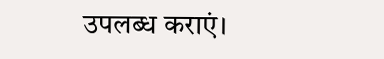उपलब्ध कराएं।